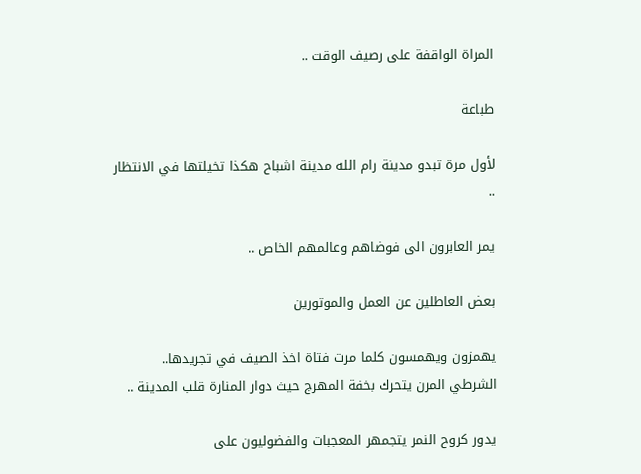المراة الواقفة على رصيف الوقت ..

طباعة

لأول مرة تبدو مدينة رام الله مدينة اشباح هكذا تخيلتها في الانتظار ..

يمر العابرون الى فوضاهم وعالمهم الخاص ..

بعض العاطلين عن العمل والموتورين

يهمزون ويهمسون كلما مرت فتاة اخذ الصيف في تجريدها..
الشرطي المرن يتحرك بخفة المهرج حيث دوار المنارة قلب المدينة ..

يدور كروح النمر يتجمهر المعجبات والفضوليون على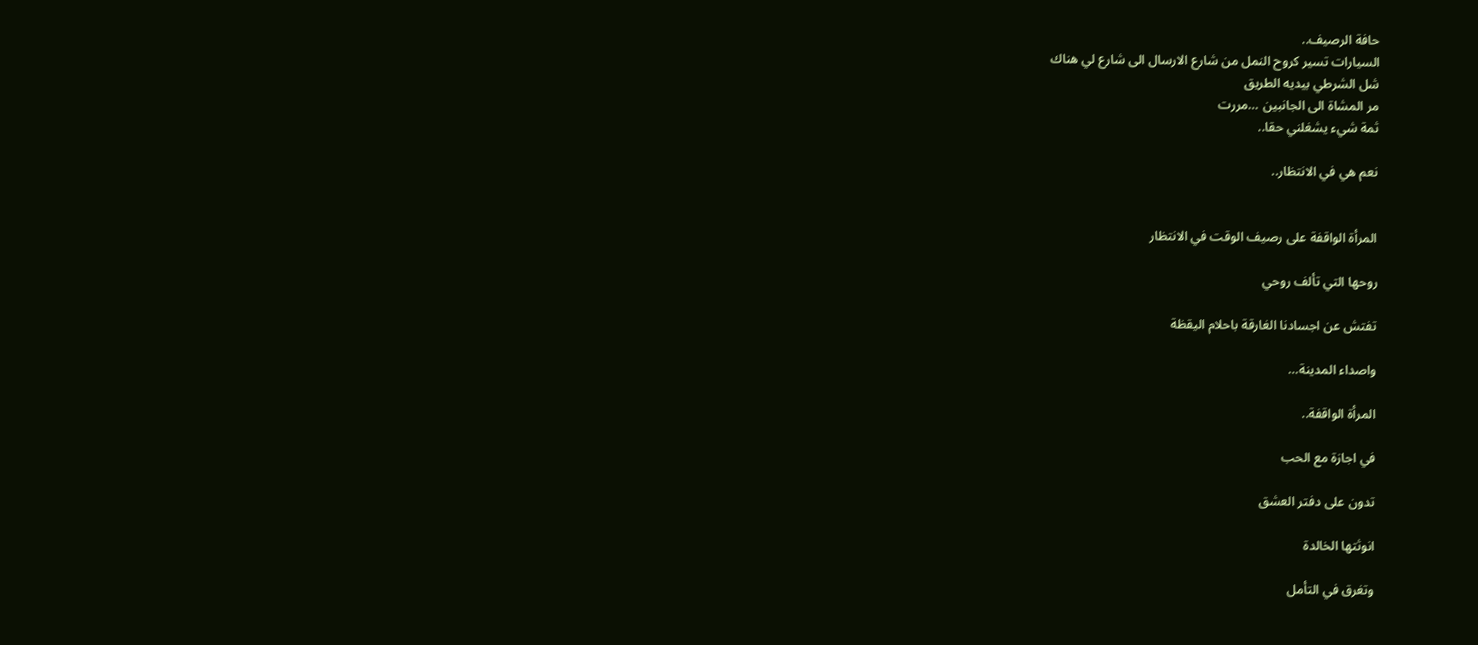حافة الرصيف..
السيارات تسير كروح النمل من شارع الارسال الى شارع لي هناك
شل الشرطي بيديه الطريق
مر المشاة الى الجانبين …مررت
ثمة شيء يشغلني حقا..

نعم هي في الانتظار..


المرأة الواقفة على رصيف الوقت في الانتظار

روحها التي تألف روحي

تفتش عن اجسادنا الغارقة باحلام اليقظة

واصداء المدينة…

المرأة الواقفة..

في اجازة مع الحب

تدون على دفتر العشق

انوثتها الخالدة

وتغرق في التأمل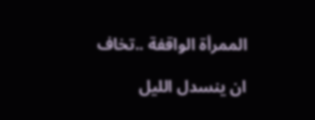الممرأة الواقفة ..تخاف

ان ينسدل الليل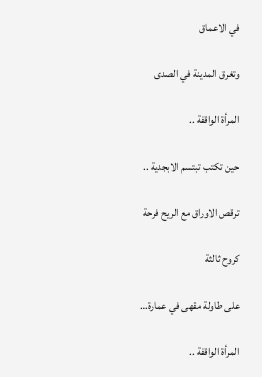في الاعماق

وتغرق المدينة في الصدى

المرأة الواقفة ..

حين تكتب تبتسم الابجدية ..

ترقص الاوراق مع الريح فرحة

كروح ثالثة

على طاولة مقهى في عمارة…

المرأة الواقفة ..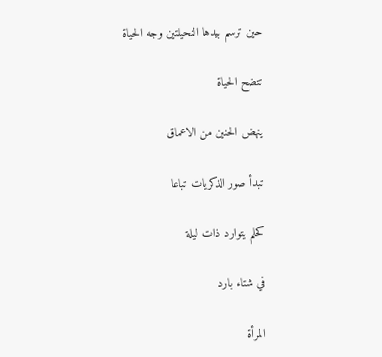حين ترسم بيدها النحيلتين وجه الحياة

تتضح الحياة

ينهض الحنين من الاعماق

تبدأ صور الذكريات تباعا

كحلم يتوارد ذات ليلة

في شتاء بارد

المرأة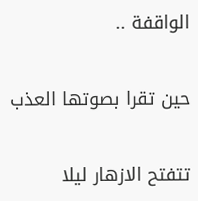الواقفة ..

حين تقرا بصوتها العذب

تتفتح الازهار ليلا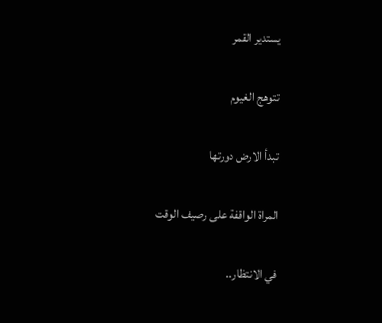يستدير القمر

تتوهج الغيوم

تبدأ الارض دورتها

المراة الواقفة على رصيف الوقت

في الانتظار..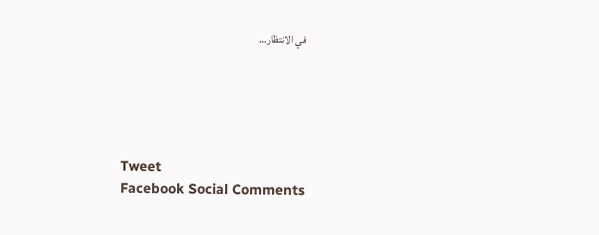في الانتظار…





Tweet
Facebook Social Comments